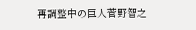再調整中の巨人菅野智之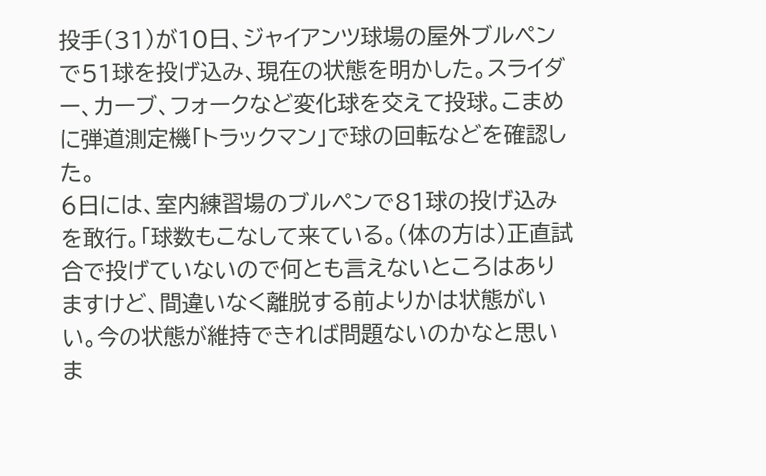投手(31)が10日、ジャイアンツ球場の屋外ブルペンで51球を投げ込み、現在の状態を明かした。スライダー、カーブ、フォークなど変化球を交えて投球。こまめに弾道測定機「トラックマン」で球の回転などを確認した。
6日には、室内練習場のブルペンで81球の投げ込みを敢行。「球数もこなして来ている。(体の方は)正直試合で投げていないので何とも言えないところはありますけど、間違いなく離脱する前よりかは状態がいい。今の状態が維持できれば問題ないのかなと思いま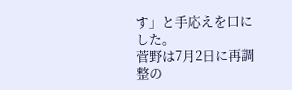す」と手応えを口にした。
菅野は7月2日に再調整の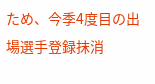ため、今季4度目の出場選手登録抹消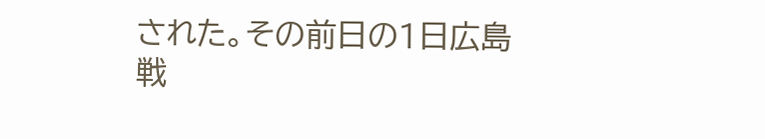された。その前日の1日広島戦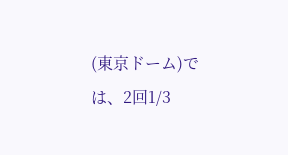(東京ドーム)では、2回1/3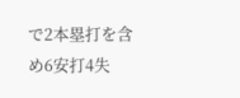で2本塁打を含め6安打4失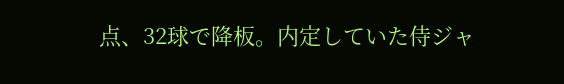点、32球で降板。内定していた侍ジャ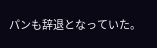パンも辞退となっていた。